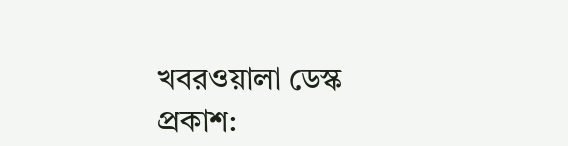খবরওয়ালা ডেস্ক
প্রকাশ: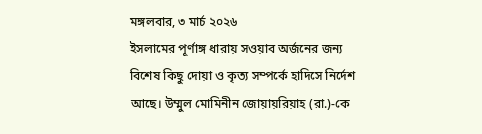মঙ্গলবার, ৩ মার্চ ২০২৬
ইসলামের পূর্ণাঙ্গ ধারায় সওয়াব অর্জনের জন্য বিশেষ কিছু দোয়া ও কৃত্য সম্পর্কে হাদিসে নির্দেশ আছে। উম্মুল মোমিনীন জোয়ায়রিয়াহ (রা.)-কে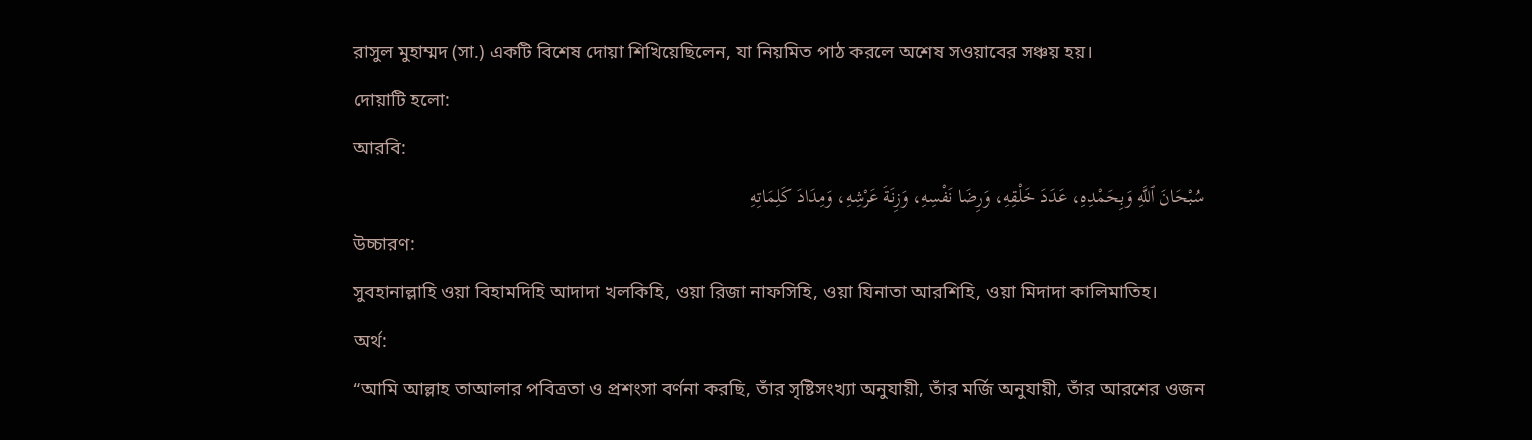রাসুল মুহাম্মদ (সা.) একটি বিশেষ দোয়া শিখিয়েছিলেন, যা নিয়মিত পাঠ করলে অশেষ সওয়াবের সঞ্চয় হয়।
দোয়াটি হলো:
আরবি:
سُبْحَانَ ٱللَّهِ وَبِحَمْدِهِ، عَدَدَ خَلْقِهِ، وَرِضَا نَفْسِهِ، وَزِنَةَ عَرْشِهِ، وَمِدَادَ كَلِمَاتِهِ
উচ্চারণ:
সুবহানাল্লাহি ওয়া বিহামদিহি আদাদা খলকিহি, ওয়া রিজা নাফসিহি, ওয়া যিনাতা আরশিহি, ওয়া মিদাদা কালিমাতিহ।
অর্থ:
“আমি আল্লাহ তাআলার পবিত্রতা ও প্রশংসা বর্ণনা করছি, তাঁর সৃষ্টিসংখ্যা অনুযায়ী, তাঁর মর্জি অনুযায়ী, তাঁর আরশের ওজন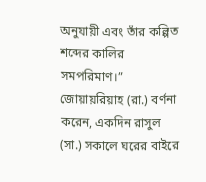অনুযায়ী এবং তাঁর কল্পিত শব্দের কালির সমপরিমাণ।”
জোয়ায়রিয়াহ (রা.) বর্ণনা করেন, একদিন রাসুল (সা.) সকালে ঘরের বাইরে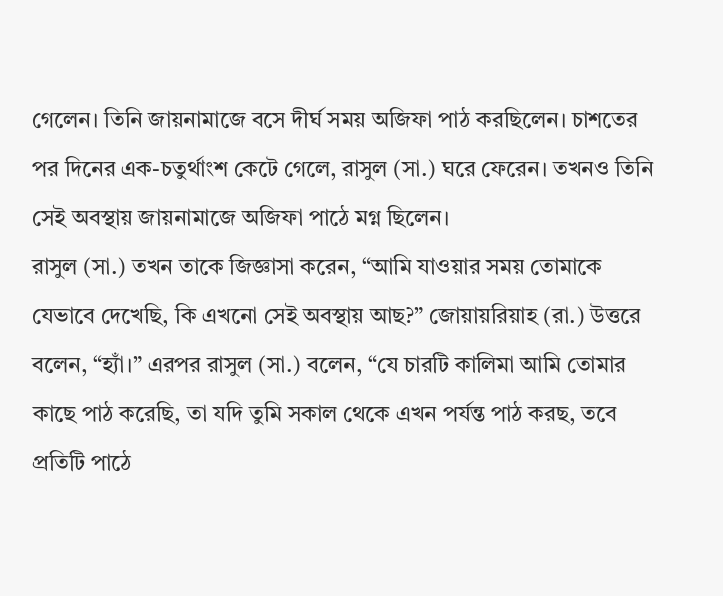গেলেন। তিনি জায়নামাজে বসে দীর্ঘ সময় অজিফা পাঠ করছিলেন। চাশতের পর দিনের এক-চতুর্থাংশ কেটে গেলে, রাসুল (সা.) ঘরে ফেরেন। তখনও তিনি সেই অবস্থায় জায়নামাজে অজিফা পাঠে মগ্ন ছিলেন।
রাসুল (সা.) তখন তাকে জিজ্ঞাসা করেন, “আমি যাওয়ার সময় তোমাকে যেভাবে দেখেছি, কি এখনো সেই অবস্থায় আছ?” জোয়ায়রিয়াহ (রা.) উত্তরে বলেন, “হ্যাঁ।” এরপর রাসুল (সা.) বলেন, “যে চারটি কালিমা আমি তোমার কাছে পাঠ করেছি, তা যদি তুমি সকাল থেকে এখন পর্যন্ত পাঠ করছ, তবে প্রতিটি পাঠে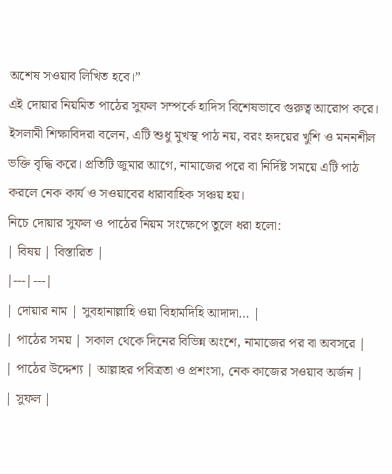অশেষ সওয়াব লিখিত হবে।”
এই দোয়ার নিয়মিত পাঠের সুফল সম্পর্কে হাদিস বিশেষভাবে গুরুত্ব আরোপ করে। ইসলামী শিক্ষাবিদরা বলেন, এটি শুধু মুখস্থ পাঠ নয়, বরং হৃদয়ের খুশি ও মননশীল ভক্তি বৃদ্ধি করে। প্রতিটি জুমার আগে, নামাজের পরে বা নির্দিষ্ট সময়ে এটি পাঠ করলে নেক কার্য ও সওয়াবের ধারাবাহিক সঞ্চয় হয়।
নিচে দোয়ার সুফল ও পাঠের নিয়ম সংক্ষেপে তুলে ধরা হলো:
| বিষয় | বিস্তারিত |
|---|---|
| দোয়ার নাম | সুবহানাল্লাহি ওয়া বিহামদিহি আদাদা… |
| পাঠের সময় | সকাল থেকে দিনের বিভিন্ন অংশে, নামাজের পর বা অবসরে |
| পাঠের উদ্দেশ্য | আল্লাহর পবিত্রতা ও প্রশংসা, নেক কাজের সওয়াব অর্জন |
| সুফল |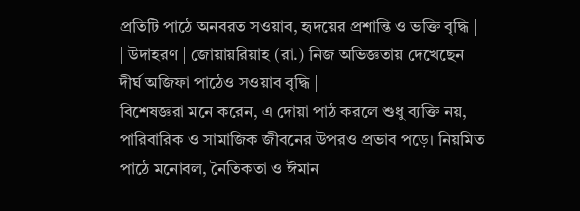প্রতিটি পাঠে অনবরত সওয়াব, হৃদয়ের প্রশান্তি ও ভক্তি বৃদ্ধি |
| উদাহরণ | জোয়ায়রিয়াহ (রা.) নিজ অভিজ্ঞতায় দেখেছেন দীর্ঘ অজিফা পাঠেও সওয়াব বৃদ্ধি |
বিশেষজ্ঞরা মনে করেন, এ দোয়া পাঠ করলে শুধু ব্যক্তি নয়, পারিবারিক ও সামাজিক জীবনের উপরও প্রভাব পড়ে। নিয়মিত পাঠে মনোবল, নৈতিকতা ও ঈমান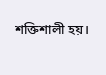শক্তিশালী হয়।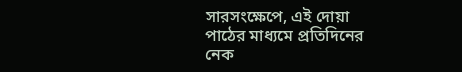সারসংক্ষেপে, এই দোয়া পাঠের মাধ্যমে প্রতিদিনের নেক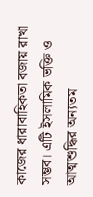কাজের ধারাবাহিকতা বজায় রাখা সম্ভব। এটি ইসলামিক ভক্তি ও আত্মশুদ্ধির অন্যতম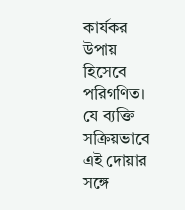কার্যকর উপায় হিসেবে পরিগণিত। যে ব্যক্তি সক্রিয়ভাবে এই দোয়ার সঙ্গে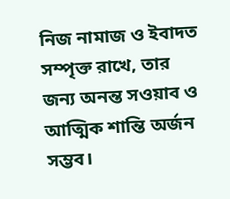নিজ নামাজ ও ইবাদত সম্পৃক্ত রাখে, তার জন্য অনন্ত সওয়াব ও আত্মিক শান্তি অর্জন সম্ভব।